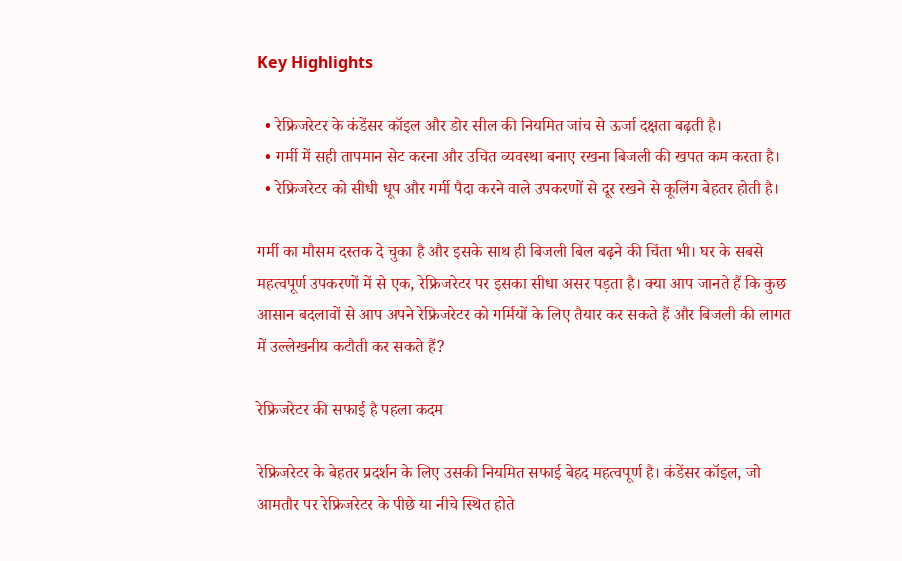Key Highlights

  • रेफ्रिजरेटर के कंडेंसर कॉइल और डोर सील की नियमित जांच से ऊर्जा दक्षता बढ़ती है।
  • गर्मी में सही तापमान सेट करना और उचित व्यवस्था बनाए रखना बिजली की खपत कम करता है।
  • रेफ्रिजरेटर को सीधी धूप और गर्मी पैदा करने वाले उपकरणों से दूर रखने से कूलिंग बेहतर होती है।

गर्मी का मौसम दस्तक दे चुका है और इसके साथ ही बिजली बिल बढ़ने की चिंता भी। घर के सबसे महत्वपूर्ण उपकरणों में से एक, रेफ्रिजरेटर पर इसका सीधा असर पड़ता है। क्या आप जानते हैं कि कुछ आसान बदलावों से आप अपने रेफ्रिजरेटर को गर्मियों के लिए तैयार कर सकते हैं और बिजली की लागत में उल्लेखनीय कटौती कर सकते हैं?

रेफ्रिजरेटर की सफाई है पहला कदम

रेफ्रिजरेटर के बेहतर प्रदर्शन के लिए उसकी नियमित सफाई बेहद महत्वपूर्ण है। कंडेंसर कॉइल, जो आमतौर पर रेफ्रिजरेटर के पीछे या नीचे स्थित होते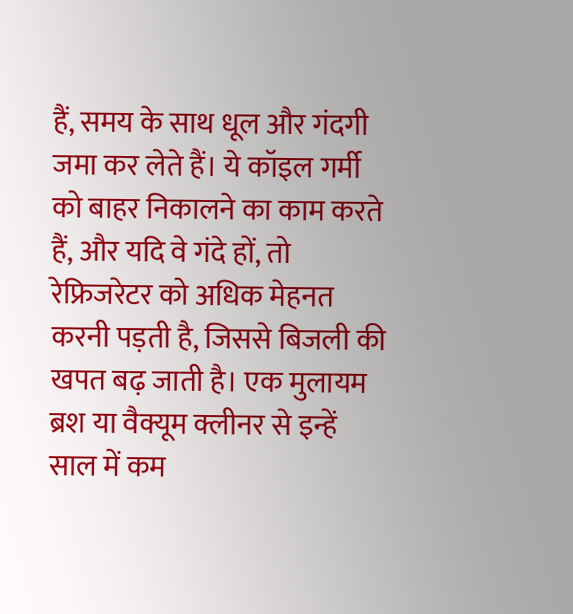हैं, समय के साथ धूल और गंदगी जमा कर लेते हैं। ये कॉइल गर्मी को बाहर निकालने का काम करते हैं, और यदि वे गंदे हों, तो रेफ्रिजरेटर को अधिक मेहनत करनी पड़ती है, जिससे बिजली की खपत बढ़ जाती है। एक मुलायम ब्रश या वैक्यूम क्लीनर से इन्हें साल में कम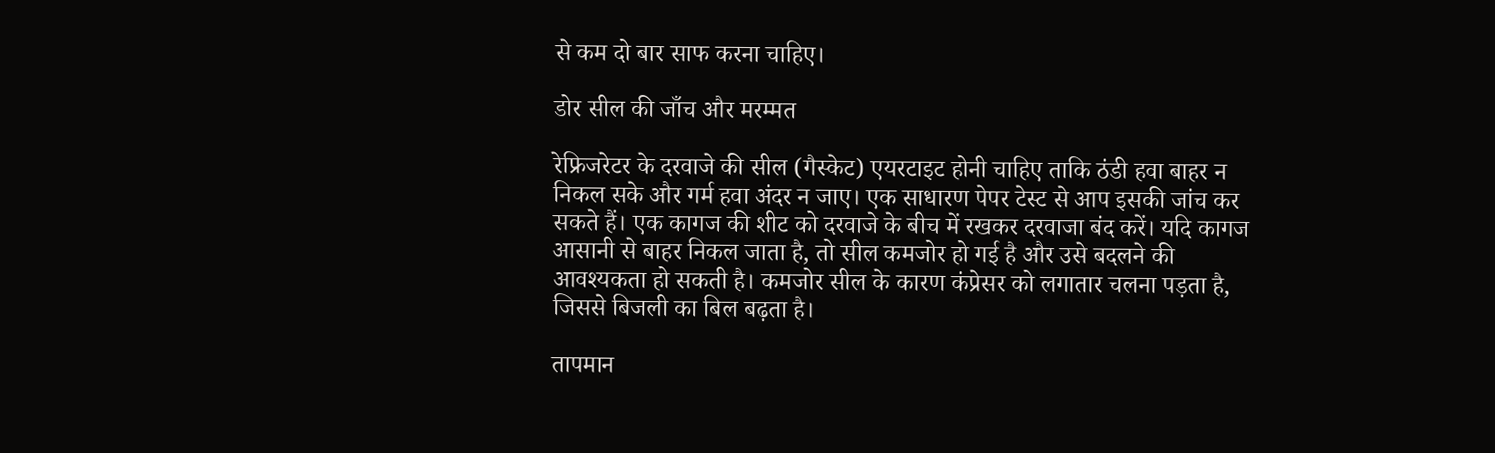से कम दो बार साफ करना चाहिए।

डोर सील की जाँच और मरम्मत

रेफ्रिजरेटर के दरवाजे की सील (गैस्केट) एयरटाइट होनी चाहिए ताकि ठंडी हवा बाहर न निकल सके और गर्म हवा अंदर न जाए। एक साधारण पेपर टेस्ट से आप इसकी जांच कर सकते हैं। एक कागज की शीट को दरवाजे के बीच में रखकर दरवाजा बंद करें। यदि कागज आसानी से बाहर निकल जाता है, तो सील कमजोर हो गई है और उसे बदलने की आवश्यकता हो सकती है। कमजोर सील के कारण कंप्रेसर को लगातार चलना पड़ता है, जिससे बिजली का बिल बढ़ता है।

तापमान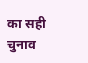का सही चुनाव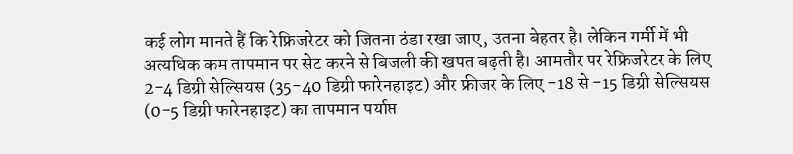कई लोग मानते हैं कि रेफ्रिजरेटर को जितना ठंडा रखा जाए, उतना बेहतर है। लेकिन गर्मी में भी अत्यधिक कम तापमान पर सेट करने से बिजली की खपत बढ़ती है। आमतौर पर रेफ्रिजरेटर के लिए 2-4 डिग्री सेल्सियस (35-40 डिग्री फारेनहाइट) और फ्रीजर के लिए -18 से -15 डिग्री सेल्सियस (0-5 डिग्री फारेनहाइट) का तापमान पर्याप्त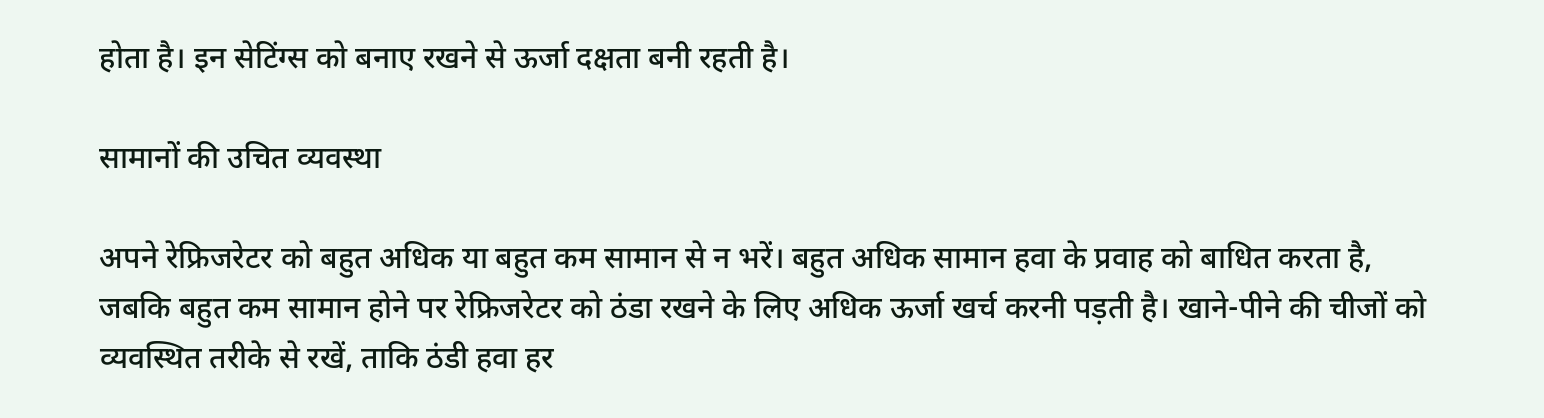होता है। इन सेटिंग्स को बनाए रखने से ऊर्जा दक्षता बनी रहती है।

सामानों की उचित व्यवस्था

अपने रेफ्रिजरेटर को बहुत अधिक या बहुत कम सामान से न भरें। बहुत अधिक सामान हवा के प्रवाह को बाधित करता है, जबकि बहुत कम सामान होने पर रेफ्रिजरेटर को ठंडा रखने के लिए अधिक ऊर्जा खर्च करनी पड़ती है। खाने-पीने की चीजों को व्यवस्थित तरीके से रखें, ताकि ठंडी हवा हर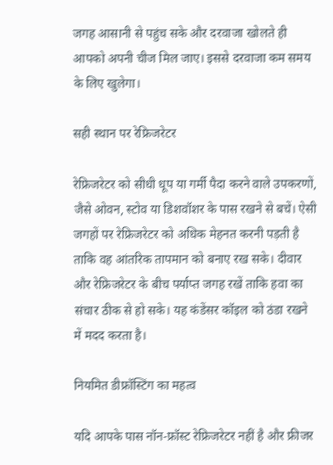जगह आसानी से पहुंच सके और दरवाजा खोलते ही आपको अपनी चीज मिल जाए। इससे दरवाजा कम समय के लिए खुलेगा।

सही स्थान पर रेफ्रिजरेटर

रेफ्रिजरेटर को सीधी धूप या गर्मी पैदा करने वाले उपकरणों, जैसे ओवन, स्टोव या डिशवॉशर के पास रखने से बचें। ऐसी जगहों पर रेफ्रिजरेटर को अधिक मेहनत करनी पड़ती है ताकि वह आंतरिक तापमान को बनाए रख सके। दीवार और रेफ्रिजरेटर के बीच पर्याप्त जगह रखें ताकि हवा का संचार ठीक से हो सके। यह कंडेंसर कॉइल को ठंडा रखने में मदद करता है।

नियमित डीफ्रॉस्टिंग का महत्व

यदि आपके पास नॉन-फ्रॉस्ट रेफ्रिजरेटर नहीं है और फ्रीजर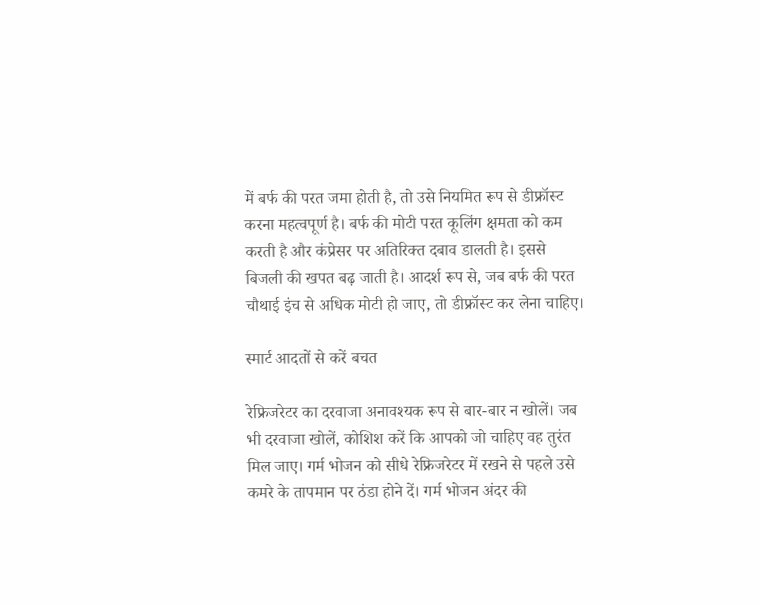में बर्फ की परत जमा होती है, तो उसे नियमित रूप से डीफ्रॉस्ट करना महत्वपूर्ण है। बर्फ की मोटी परत कूलिंग क्षमता को कम करती है और कंप्रेसर पर अतिरिक्त दबाव डालती है। इससे बिजली की खपत बढ़ जाती है। आदर्श रूप से, जब बर्फ की परत चौथाई इंच से अधिक मोटी हो जाए, तो डीफ्रॉस्ट कर लेना चाहिए।

स्मार्ट आदतों से करें बचत

रेफ्रिजरेटर का दरवाजा अनावश्यक रूप से बार-बार न खोलें। जब भी दरवाजा खोलें, कोशिश करें कि आपको जो चाहिए वह तुरंत मिल जाए। गर्म भोजन को सीधे रेफ्रिजरेटर में रखने से पहले उसे कमरे के तापमान पर ठंडा होने दें। गर्म भोजन अंदर की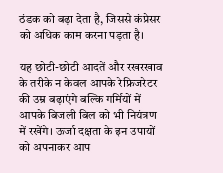ठंडक को बढ़ा देता है, जिससे कंप्रेसर को अधिक काम करना पड़ता है।

यह छोटी-छोटी आदतें और रखरखाव के तरीके न केवल आपके रेफ्रिजरेटर की उम्र बढ़ाएंगे बल्कि गर्मियों में आपके बिजली बिल को भी नियंत्रण में रखेंगे। ऊर्जा दक्षता के इन उपायों को अपनाकर आप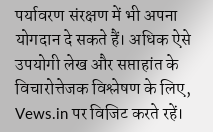पर्यावरण संरक्षण में भी अपना योगदान दे सकते हैं। अधिक ऐसे उपयोगी लेख और सप्ताहांत के विचारोत्तेजक विश्लेषण के लिए, Vews.in पर विजिट करते रहें।